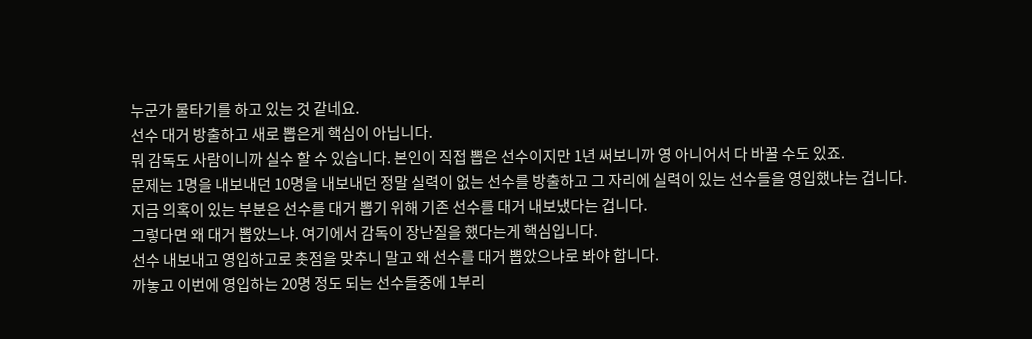누군가 물타기를 하고 있는 것 같네요.
선수 대거 방출하고 새로 뽑은게 핵심이 아닙니다.
뭐 감독도 사람이니까 실수 할 수 있습니다. 본인이 직접 뽑은 선수이지만 1년 써보니까 영 아니어서 다 바꿀 수도 있죠.
문제는 1명을 내보내던 10명을 내보내던 정말 실력이 없는 선수를 방출하고 그 자리에 실력이 있는 선수들을 영입했냐는 겁니다.
지금 의혹이 있는 부분은 선수를 대거 뽑기 위해 기존 선수를 대거 내보냈다는 겁니다.
그렇다면 왜 대거 뽑았느냐. 여기에서 감독이 장난질을 했다는게 핵심입니다.
선수 내보내고 영입하고로 촛점을 맞추니 말고 왜 선수를 대거 뽑았으냐로 봐야 합니다.
까놓고 이번에 영입하는 20명 정도 되는 선수들중에 1부리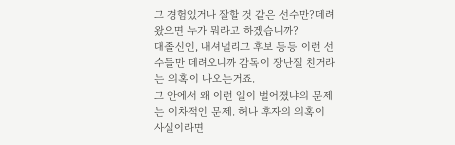그 경험있거나 잘할 것 같은 선수만?데려왔으면 누가 뭐라고 하겠습니까?
대졸신인, 내셔널리그 후보 등등 이런 선수들만 데려오니까 감독이 장난질 친거라는 의혹이 나오는거죠.
그 안에서 왜 이런 일이 벌어졌냐의 문제는 이차적인 문제. 허나 후자의 의혹이 사실이라면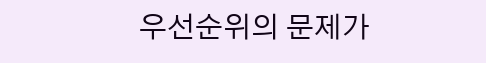우선순위의 문제가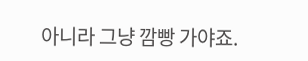아니라 그냥 깜빵 가야죠.